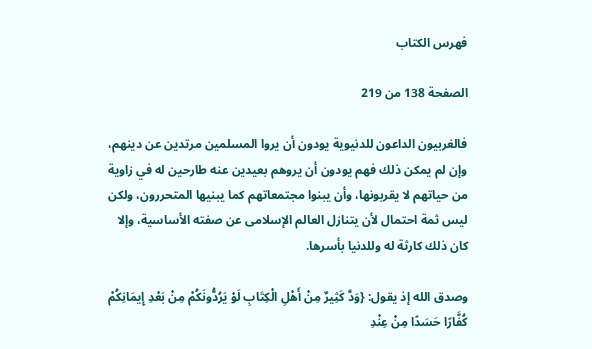فهرس الكتاب

الصفحة 138 من 219

فالغربيون الداعون للدنيوية يودون أن يروا المسلمين مرتدين عن دينهم، وإن لم يمكن ذلك فهم يودون أن يروهم بعيدين عنه طارحين له في زاوية من حياتهم لا يقربونها، وأن يبنوا مجتمعاتهم كما يبنيها المتحررون، ولكن ليس ثمة احتمال لأن يتنازل العالم الإسلامى عن صفته الأساسية، وإلا كان ذلك كارثة له وللدنيا بأسرها.

وصدق الله إذ يقول: {وَدَّ كَثِيرٌ مِنْ أَهْلِ الْكِتَابِ لَوْ يَرُدُّونَكُمْ مِنْ بَعْدِ إِيمَانِكُمْ كُفَّارًا حَسَدًا مِنْ عِنْدِ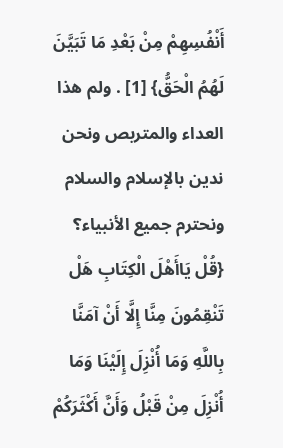أَنْفُسِهِمْ مِنْ بَعْدِ مَا تَبَيَّنَ لَهُمُ الْحَقُّ} [1] . ولم هذا العداء والمتربص ونحن ندين بالإسلام والسلام ونحترم جميع الأنبياء؟ {قُلْ يَاأَهْلَ الْكِتَابِ هَلْ تَنْقِمُونَ مِنَّا إِلَّا أَنْ آمَنَّا بِاللَّهِ وَمَا أُنْزِلَ إِلَيْنَا وَمَا أُنْزِلَ مِنْ قَبْلُ وَأَنَّ أَكْثَرَكُمْ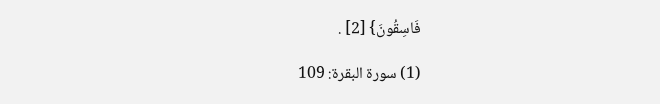فَاسِقُونَ} [2] .

(1) سورة البقرة: 109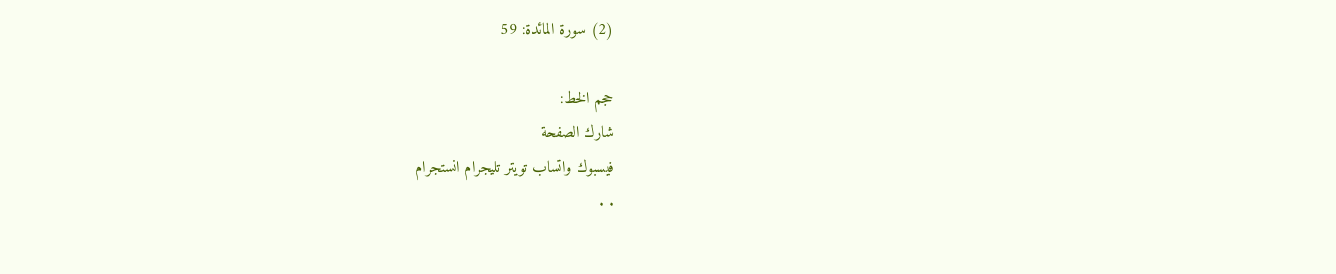(2) سورة المائدة: 59

حجم الخط:
شارك الصفحة
فيسبوك واتساب تويتر تليجرام انستجرام
. .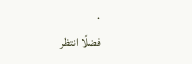.
فضلًا انتظر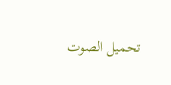تحميل الصوت